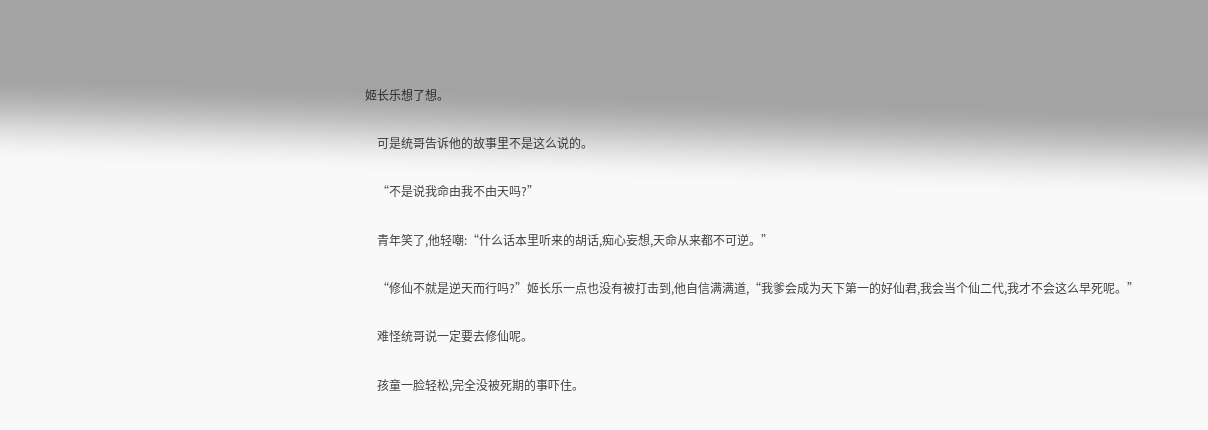姬长乐想了想。

    可是统哥告诉他的故事里不是这么说的。

    “不是说我命由我不由天吗?”

    青年笑了,他轻嘲:“什么话本里听来的胡话,痴心妄想,天命从来都不可逆。”

    “修仙不就是逆天而行吗?”姬长乐一点也没有被打击到,他自信满满道,“我爹会成为天下第一的好仙君,我会当个仙二代,我才不会这么早死呢。”

    难怪统哥说一定要去修仙呢。

    孩童一脸轻松,完全没被死期的事吓住。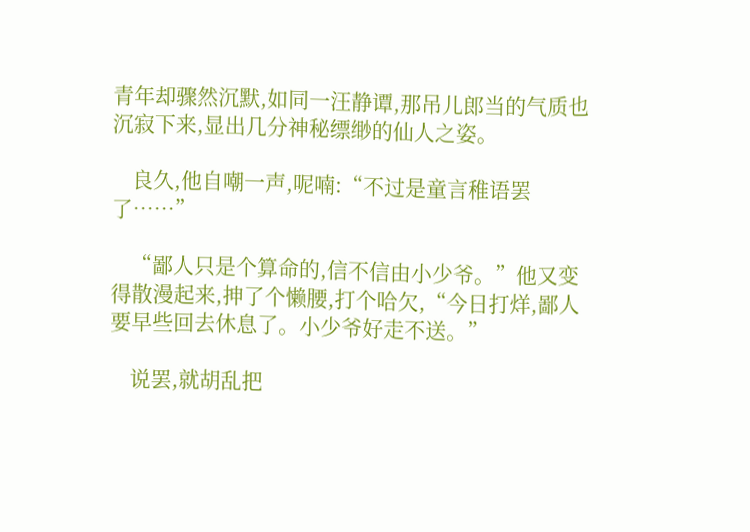青年却骤然沉默,如同一汪静谭,那吊儿郎当的气质也沉寂下来,显出几分神秘缥缈的仙人之姿。

    良久,他自嘲一声,呢喃:“不过是童言稚语罢了……”

    “鄙人只是个算命的,信不信由小少爷。”他又变得散漫起来,抻了个懒腰,打个哈欠,“今日打烊,鄙人要早些回去休息了。小少爷好走不送。”

    说罢,就胡乱把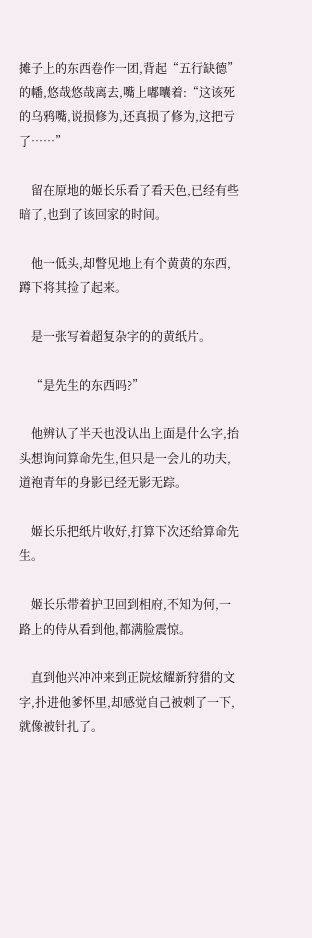摊子上的东西卷作一团,背起“五行缺德”的幡,悠哉悠哉离去,嘴上嘟囔着:“这该死的乌鸦嘴,说损修为,还真损了修为,这把亏了……”

    留在原地的姬长乐看了看天色,已经有些暗了,也到了该回家的时间。

    他一低头,却瞥见地上有个黄黄的东西,蹲下将其捡了起来。

    是一张写着超复杂字的的黄纸片。

    “是先生的东西吗?”

    他辨认了半天也没认出上面是什么字,抬头想询问算命先生,但只是一会儿的功夫,道袍青年的身影已经无影无踪。

    姬长乐把纸片收好,打算下次还给算命先生。

    姬长乐带着护卫回到相府,不知为何,一路上的侍从看到他,都满脸震惊。

    直到他兴冲冲来到正院炫耀新狩猎的文字,扑进他爹怀里,却感觉自己被刺了一下,就像被针扎了。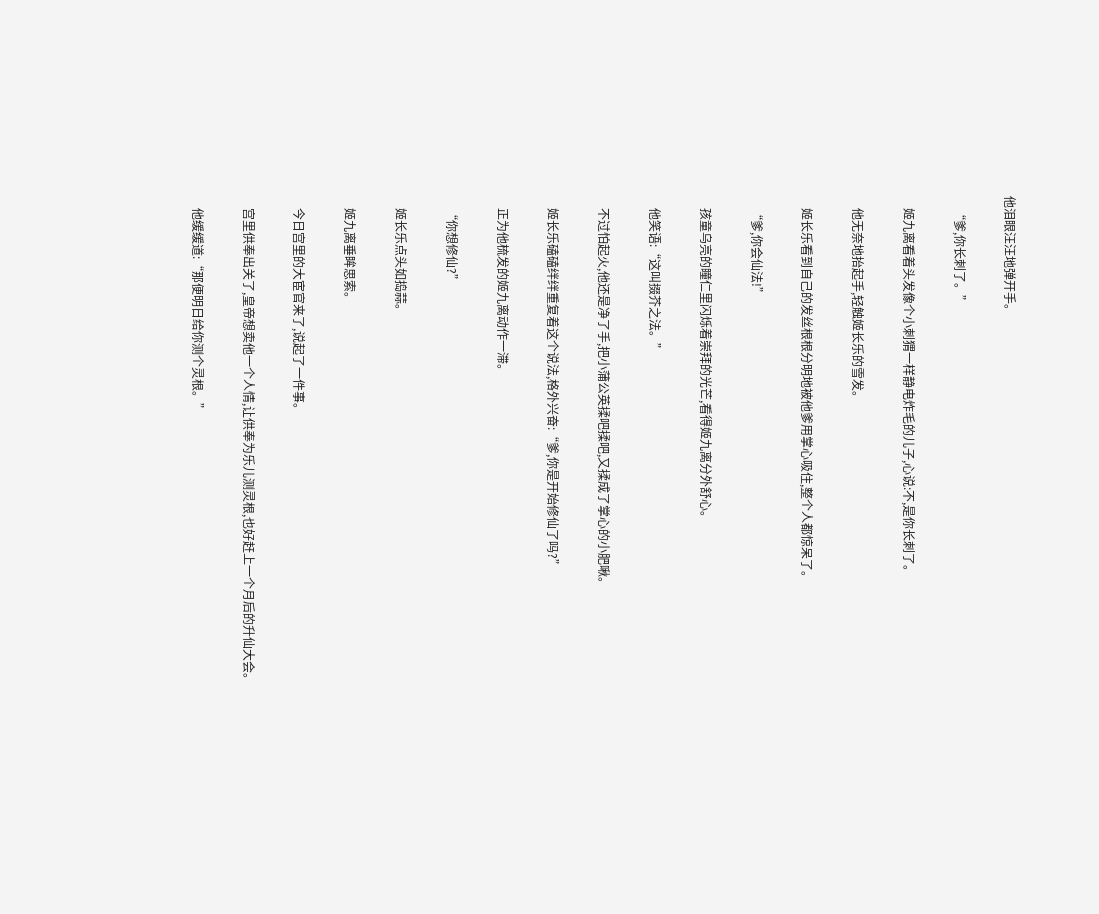他泪眼汪汪地弹开手。

    “爹,你长刺了。”

    姬九离看着头发像个小刺猬一样静电炸毛的儿子,心说:不,是你长刺了。

    他无奈地抬起手,轻触姬长乐的雪发。

    姬长乐看到自己的发丝根根分明地被他爹用掌心吸住,整个人都惊呆了。

    “爹,你会仙法!”

    孩童乌亮的瞳仁里闪烁着崇拜的光芒,看得姬九离分外舒心。

    他笑语:“这叫掇芥之法。”

    不过怕起火,他还是净了手,把小蒲公英揉吧揉吧,又揉成了掌心的小肥啾。

    姬长乐磕磕绊绊重复着这个说法,格外兴奋:“爹,你是开始修仙了吗?”

    正为他梳发的姬九离动作一滞。

    “你想修仙?”

    姬长乐点头如捣蒜。

    姬九离垂眸思索。

    今日宫里的大宦官来了,说起了一件事。

    宫里供奉出关了,皇帝想卖他一个人情,让供奉为乐儿测灵根,也好赶上一个月后的升仙大会。

    他缓缓道:“那便明日给你测个灵根。”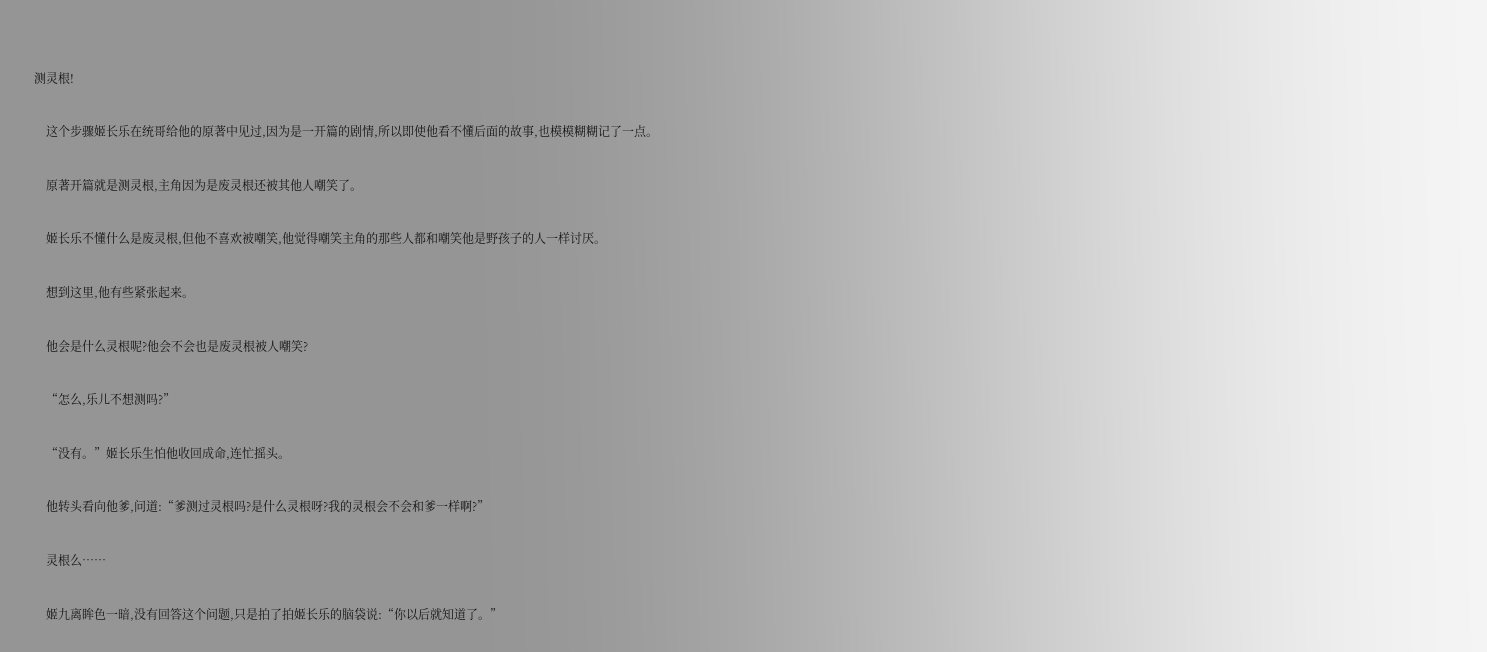测灵根!

    这个步骤姬长乐在统哥给他的原著中见过,因为是一开篇的剧情,所以即使他看不懂后面的故事,也模模糊糊记了一点。

    原著开篇就是测灵根,主角因为是废灵根还被其他人嘲笑了。

    姬长乐不懂什么是废灵根,但他不喜欢被嘲笑,他觉得嘲笑主角的那些人都和嘲笑他是野孩子的人一样讨厌。

    想到这里,他有些紧张起来。

    他会是什么灵根呢?他会不会也是废灵根被人嘲笑?

    “怎么,乐儿不想测吗?”

    “没有。”姬长乐生怕他收回成命,连忙摇头。

    他转头看向他爹,问道:“爹测过灵根吗?是什么灵根呀?我的灵根会不会和爹一样啊?”

    灵根么……

    姬九离眸色一暗,没有回答这个问题,只是拍了拍姬长乐的脑袋说:“你以后就知道了。”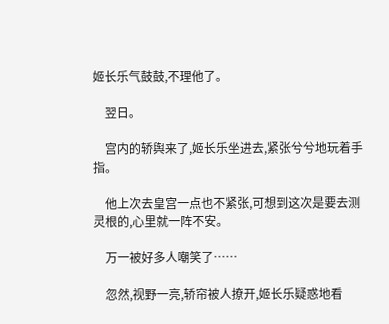姬长乐气鼓鼓,不理他了。

    翌日。

    宫内的轿舆来了,姬长乐坐进去,紧张兮兮地玩着手指。

    他上次去皇宫一点也不紧张,可想到这次是要去测灵根的,心里就一阵不安。

    万一被好多人嘲笑了……

    忽然,视野一亮,轿帘被人撩开,姬长乐疑惑地看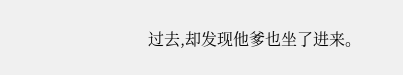过去,却发现他爹也坐了进来。